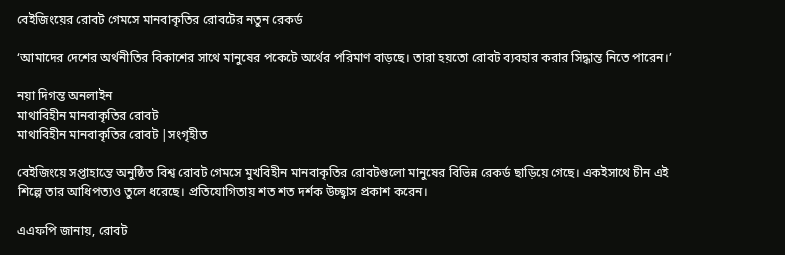বেইজিংয়ের রোবট গেমসে মানবাকৃতির রোবটের নতুন রেকর্ড

‘আমাদের দেশের অর্থনীতির বিকাশের সাথে মানুষের পকেটে অর্থের পরিমাণ বাড়ছে। তারা হয়তো রোবট ব্যবহার করার সিদ্ধান্ত নিতে পারেন।’

নয়া দিগন্ত অনলাইন
মাথাবিহীন মানবাকৃতির রোবট
মাথাবিহীন মানবাকৃতির রোবট |সংগৃহীত

বেইজিংয়ে সপ্তাহান্তে অনুষ্ঠিত বিশ্ব রোবট গেমসে মুখবিহীন মানবাকৃতির রোবটগুলো মানুষের বিভিন্ন রেকর্ড ছাড়িয়ে গেছে। একইসাথে চীন এই শিল্পে তার আধিপত্যও তুলে ধরেছে। প্রতিযোগিতায় শত শত দর্শক উচ্ছ্বাস প্রকাশ করেন।

এএফপি জানায়, রোবট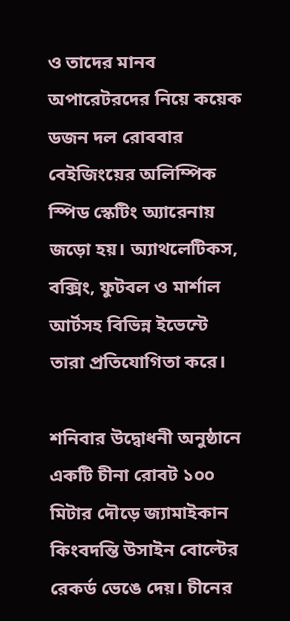ও তাদের মানব অপারেটরদের নিয়ে কয়েক ডজন দল রোববার বেইজিংয়ের অলিম্পিক স্পিড স্কেটিং অ্যারেনায় জড়ো হয়। অ্যাথলেটিকস, বক্সিং, ফুটবল ও মার্শাল আর্টসহ বিভিন্ন ইভেন্টে তারা প্রতিযোগিতা করে।

শনিবার উদ্বোধনী অনুষ্ঠানে একটি চীনা রোবট ১০০ মিটার দৌড়ে জ্যামাইকান কিংবদন্তি উসাইন বোল্টের রেকর্ড ভেঙে দেয়। চীনের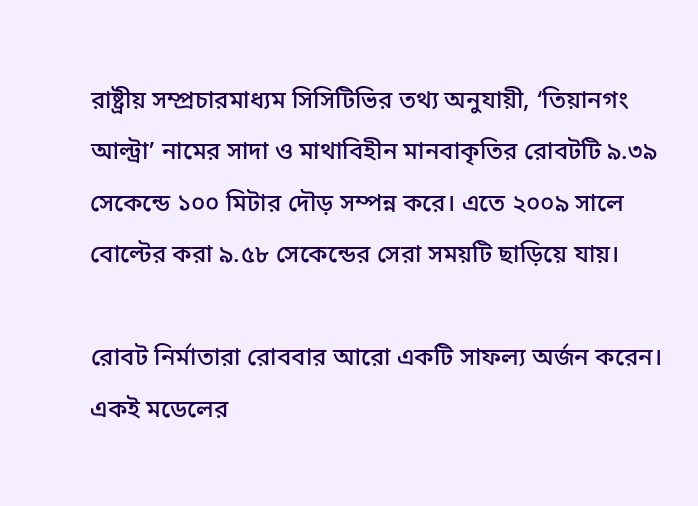রাষ্ট্রীয় সম্প্রচারমাধ্যম সিসিটিভির তথ্য অনুযায়ী, ‘তিয়ানগং আল্ট্রা’ নামের সাদা ও মাথাবিহীন মানবাকৃতির রোবটটি ৯.৩৯ সেকেন্ডে ১০০ মিটার দৌড় সম্পন্ন করে। এতে ২০০৯ সালে বোল্টের করা ৯.৫৮ সেকেন্ডের সেরা সময়টি ছাড়িয়ে যায়।

রোবট নির্মাতারা রোববার আরো একটি সাফল্য অর্জন করেন। একই মডেলের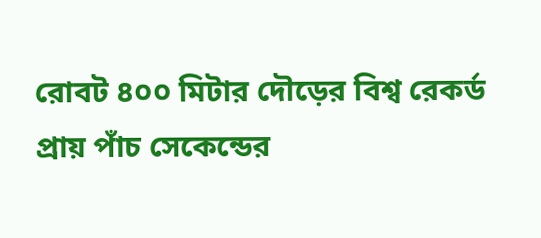রোবট ৪০০ মিটার দৌড়ের বিশ্ব রেকর্ড প্রায় পাঁচ সেকেন্ডের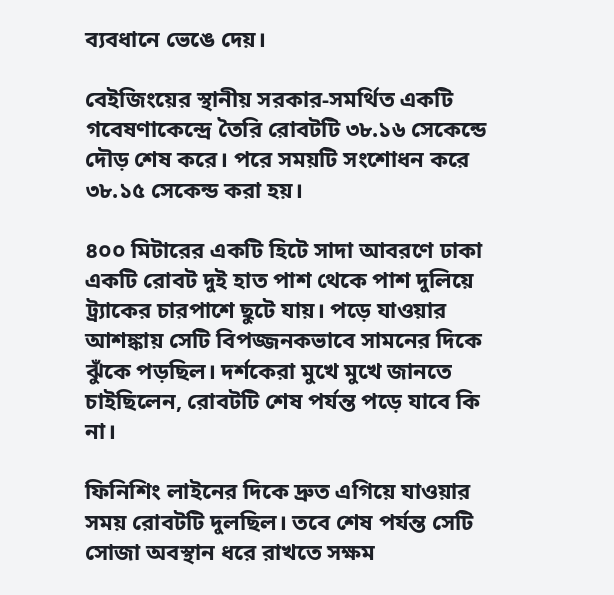ব্যবধানে ভেঙে দেয়।

বেইজিংয়ের স্থানীয় সরকার-সমর্থিত একটি গবেষণাকেন্দ্রে তৈরি রোবটটি ৩৮.১৬ সেকেন্ডে দৌড় শেষ করে। পরে সময়টি সংশোধন করে ৩৮.১৫ সেকেন্ড করা হয়।

৪০০ মিটারের একটি হিটে সাদা আবরণে ঢাকা একটি রোবট দুই হাত পাশ থেকে পাশ দুলিয়ে ট্র্যাকের চারপাশে ছুটে যায়। পড়ে যাওয়ার আশঙ্কায় সেটি বিপজ্জনকভাবে সামনের দিকে ঝুঁকে পড়ছিল। দর্শকেরা মুখে মুখে জানতে চাইছিলেন, রোবটটি শেষ পর্যন্ত পড়ে যাবে কি না।

ফিনিশিং লাইনের দিকে দ্রুত এগিয়ে যাওয়ার সময় রোবটটি দুলছিল। তবে শেষ পর্যন্ত সেটি সোজা অবস্থান ধরে রাখতে সক্ষম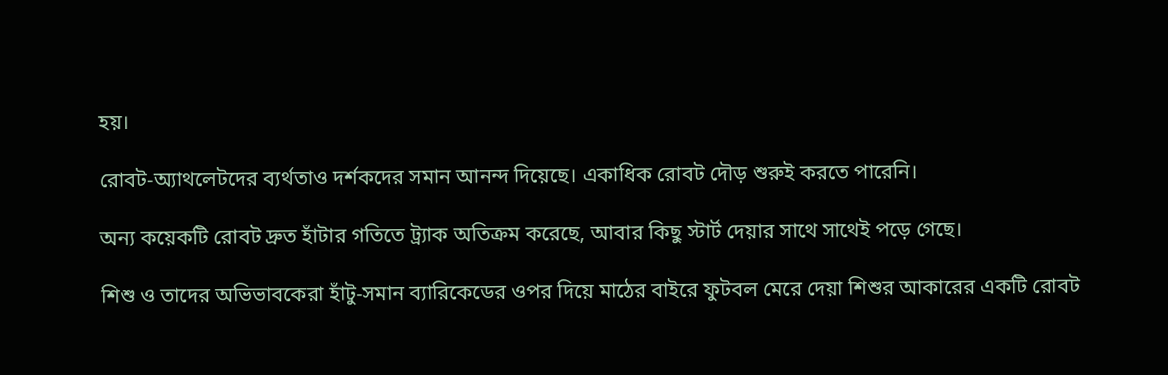হয়।

রোবট-অ্যাথলেটদের ব্যর্থতাও দর্শকদের সমান আনন্দ দিয়েছে। একাধিক রোবট দৌড় শুরুই করতে পারেনি।

অন্য কয়েকটি রোবট দ্রুত হাঁটার গতিতে ট্র্যাক অতিক্রম করেছে, আবার কিছু স্টার্ট দেয়ার সাথে সাথেই পড়ে গেছে।

শিশু ও তাদের অভিভাবকেরা হাঁটু-সমান ব্যারিকেডের ওপর দিয়ে মাঠের বাইরে ফুটবল মেরে দেয়া শিশুর আকারের একটি রোবট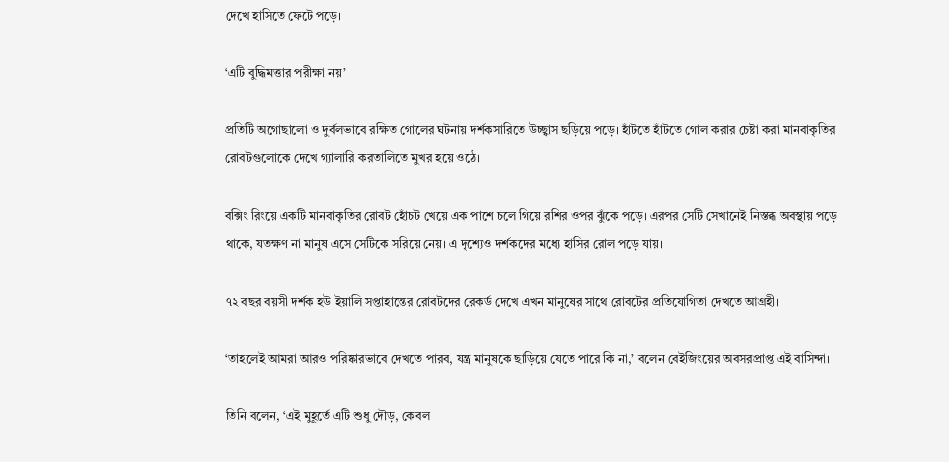দেখে হাসিতে ফেটে পড়ে।

‘এটি বুদ্ধিমত্তার পরীক্ষা নয়’

প্রতিটি অগোছালো ও দুর্বলভাবে রক্ষিত গোলের ঘটনায় দর্শকসারিতে উচ্ছ্বাস ছড়িয়ে পড়ে। হাঁটতে হাঁটতে গোল করার চেষ্টা করা মানবাকৃতির রোবটগুলোকে দেখে গ্যালারি করতালিতে মুখর হয়ে ওঠে।

বক্সিং রিংয়ে একটি মানবাকৃতির রোবট হোঁচট খেয়ে এক পাশে চলে গিয়ে রশির ওপর ঝুঁকে পড়ে। এরপর সেটি সেখানেই নিস্তব্ধ অবস্থায় পড়ে থাকে, যতক্ষণ না মানুষ এসে সেটিকে সরিয়ে নেয়। এ দৃশ্যেও দর্শকদের মধ্যে হাসির রোল পড়ে যায়।

৭২ বছর বয়সী দর্শক হউ ইয়ালি সপ্তাহান্তের রোবটদের রেকর্ড দেখে এখন মানুষের সাথে রোবটের প্রতিযোগিতা দেখতে আগ্রহী।

‘তাহলেই আমরা আরও পরিষ্কারভাবে দেখতে পারব, যন্ত্র মানুষকে ছাড়িয়ে যেতে পারে কি না,’ বলেন বেইজিংয়ের অবসরপ্রাপ্ত এই বাসিন্দা।

তিনি বলেন, ‘এই মুহূর্তে এটি শুধু দৌড়, কেবল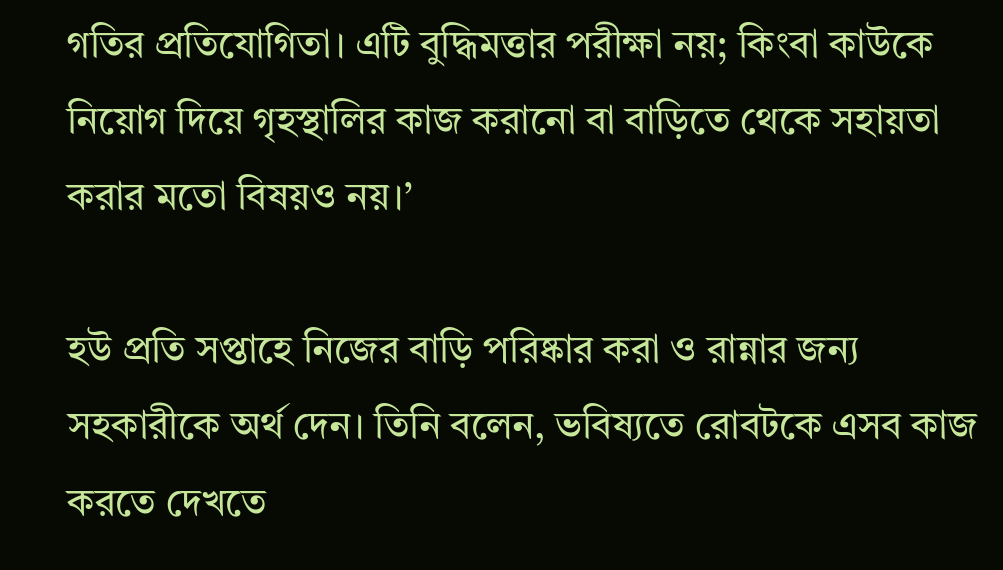গতির প্রতিযোগিতা। এটি বুদ্ধিমত্তার পরীক্ষা নয়; কিংবা কাউকে নিয়োগ দিয়ে গৃহস্থালির কাজ করানো বা বাড়িতে থেকে সহায়তা করার মতো বিষয়ও নয়।’

হউ প্রতি সপ্তাহে নিজের বাড়ি পরিষ্কার করা ও রান্নার জন্য সহকারীকে অর্থ দেন। তিনি বলেন, ভবিষ্যতে রোবটকে এসব কাজ করতে দেখতে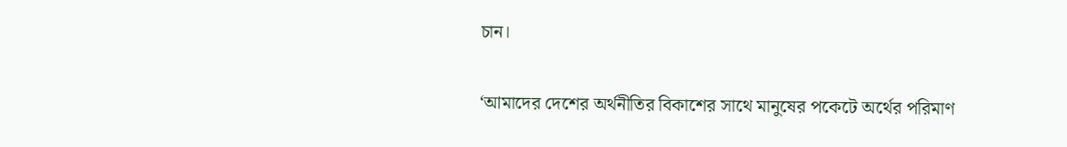চান।

‘আমাদের দেশের অর্থনীতির বিকাশের সাথে মানুষের পকেটে অর্থের পরিমাণ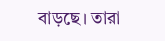বাড়ছে। তারা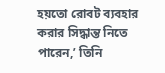হয়তো রোবট ব্যবহার করার সিদ্ধান্ত নিতে পারেন,’ তিনি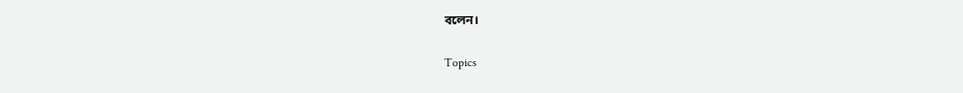বলেন।

Topics